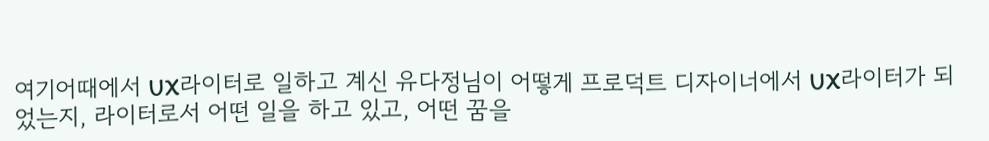여기어때에서 UX라이터로 일하고 계신 유다정님이 어떻게 프로덕트 디자이너에서 UX라이터가 되었는지, 라이터로서 어떤 일을 하고 있고, 어떤 꿈을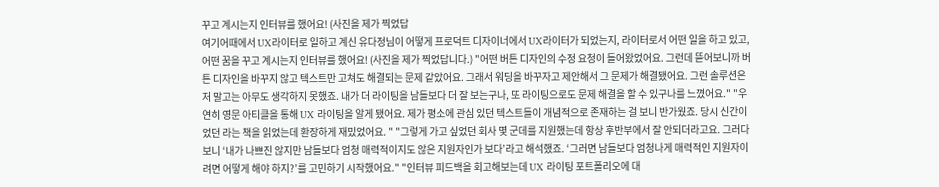꾸고 계시는지 인터뷰를 했어요! (사진을 제가 찍었답
여기어때에서 UX라이터로 일하고 계신 유다정님이 어떻게 프로덕트 디자이너에서 UX라이터가 되었는지, 라이터로서 어떤 일을 하고 있고, 어떤 꿈을 꾸고 계시는지 인터뷰를 했어요! (사진을 제가 찍었답니다.) "어떤 버튼 디자인의 수정 요청이 들어왔었어요. 그런데 뜯어보니까 버튼 디자인을 바꾸지 않고 텍스트만 고쳐도 해결되는 문제 같았어요. 그래서 워딩을 바꾸자고 제안해서 그 문제가 해결됐어요. 그런 솔루션은 저 말고는 아무도 생각하지 못했죠. 내가 더 라이팅을 남들보다 더 잘 보는구나, 또 라이팅으로도 문제 해결을 할 수 있구나를 느꼈어요." "우연히 영문 아티클을 통해 UX 라이팅을 알게 됐어요. 제가 평소에 관심 있던 텍스트들이 개념적으로 존재하는 걸 보니 반가웠죠. 당시 신간이었던 라는 책을 읽었는데 환장하게 재밌었어요. " "그렇게 가고 싶었던 회사 몇 군데를 지원했는데 항상 후반부에서 잘 안되더라고요. 그러다 보니 ‘내가 나쁘진 않지만 남들보다 엄청 매력적이지도 않은 지원자인가 보다’라고 해석했죠. ‘그러면 남들보다 엄청나게 매력적인 지원자이려면 어떻게 해야 하지?’를 고민하기 시작했어요." "인터뷰 피드백을 회고해보는데 UX 라이팅 포트폴리오에 대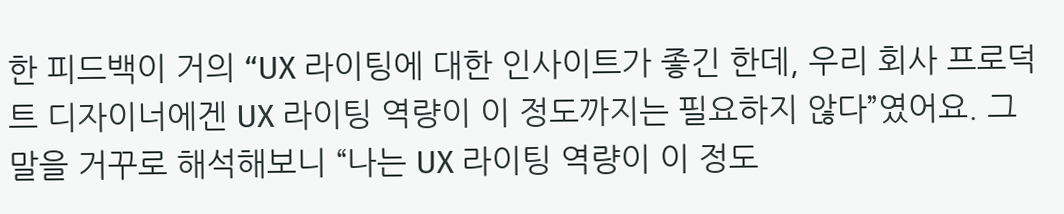한 피드백이 거의 “UX 라이팅에 대한 인사이트가 좋긴 한데, 우리 회사 프로덕트 디자이너에겐 UX 라이팅 역량이 이 정도까지는 필요하지 않다”였어요. 그 말을 거꾸로 해석해보니 “나는 UX 라이팅 역량이 이 정도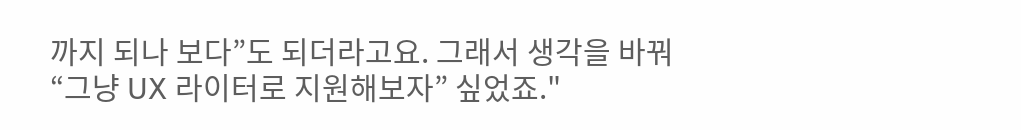까지 되나 보다”도 되더라고요. 그래서 생각을 바꿔 “그냥 UX 라이터로 지원해보자” 싶었죠."